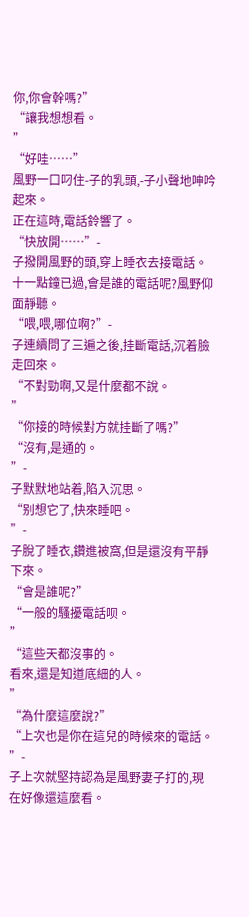你,你會幹嗎?”
“讓我想想看。
”
“好哇……”
風野一口叼住-子的乳頭,-子小聲地呻吟起來。
正在這時,電話鈴響了。
“快放開……”-
子撥開風野的頭,穿上睡衣去接電話。
十一點鐘已過,會是誰的電話呢?風野仰面靜聽。
“喂,喂,哪位啊?”-
子連續問了三遍之後,挂斷電話,沉着臉走回來。
“不對勁啊,又是什麼都不說。
”
“你接的時候對方就挂斷了嗎?”
“沒有,是通的。
”-
子默默地站着,陷入沉思。
“别想它了,快來睡吧。
”-
子脫了睡衣,鑽進被窩,但是還沒有平靜下來。
“會是誰呢?”
“一般的騷擾電話呗。
”
“這些天都沒事的。
看來,還是知道底細的人。
”
“為什麼這麼說?”
“上次也是你在這兒的時候來的電話。
”-
子上次就堅持認為是風野妻子打的,現在好像還這麼看。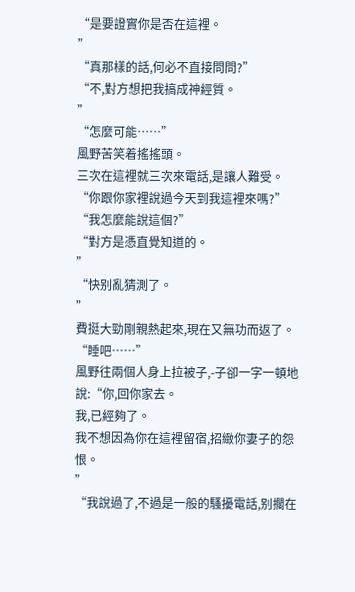“是要證實你是否在這裡。
”
“真那樣的話,何必不直接問問?”
“不,對方想把我搞成神經質。
”
“怎麼可能……”
風野苦笑着搖搖頭。
三次在這裡就三次來電話,是讓人難受。
“你跟你家裡說過今天到我這裡來嗎?”
“我怎麼能說這個?”
“對方是憑直覺知道的。
”
“快别亂猜測了。
”
費挺大勁剛親熱起來,現在又無功而返了。
“睡吧……”
風野往兩個人身上拉被子,-子卻一字一頓地說:“你,回你家去。
我,已經夠了。
我不想因為你在這裡留宿,招緻你妻子的怨恨。
”
“我說過了,不過是一般的騷擾電話,别擱在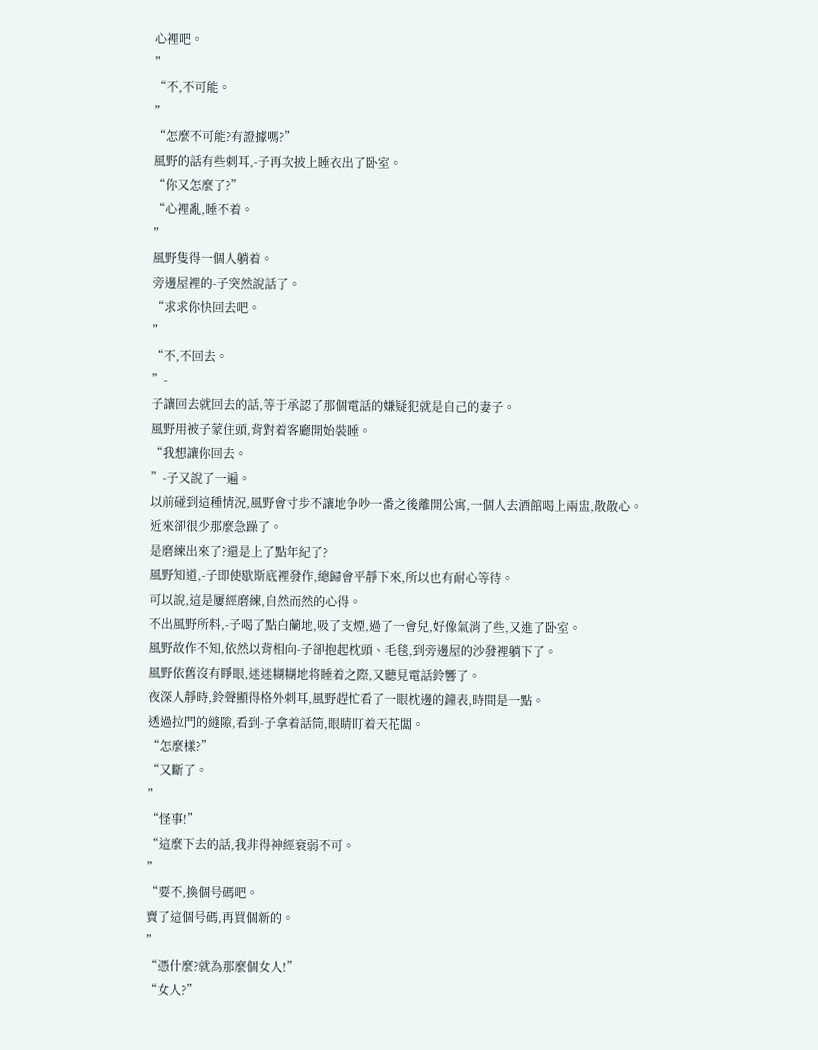心裡吧。
”
“不,不可能。
”
“怎麼不可能?有證據嗎?”
風野的話有些刺耳,-子再次披上睡衣出了卧室。
“你又怎麼了?”
“心裡亂,睡不着。
”
風野隻得一個人躺着。
旁邊屋裡的-子突然說話了。
“求求你快回去吧。
”
“不,不回去。
”-
子讓回去就回去的話,等于承認了那個電話的嫌疑犯就是自己的妻子。
風野用被子蒙住頭,背對着客廳開始裝睡。
“我想讓你回去。
”-子又說了一遍。
以前碰到這種情況,風野會寸步不讓地争吵一番之後離開公寓,一個人去酒館喝上兩盅,散散心。
近來卻很少那麼急躁了。
是磨練出來了?還是上了點年紀了?
風野知道,-子即使歇斯底裡發作,總歸會平靜下來,所以也有耐心等待。
可以說,這是屢經磨練,自然而然的心得。
不出風野所料,-子喝了點白蘭地,吸了支煙,過了一會兒,好像氣消了些,又進了卧室。
風野故作不知,依然以背相向-子卻抱起枕頭、毛毯,到旁邊屋的沙發裡躺下了。
風野依舊沒有睜眼,迷迷糊糊地将睡着之際,又聽見電話鈴響了。
夜深人靜時,鈴聲顯得格外刺耳,風野趕忙看了一眼枕邊的鐘表,時間是一點。
透過拉門的縫隙,看到-子拿着話筒,眼睛盯着天花闆。
“怎麼樣?”
“又斷了。
”
“怪事!”
“這麼下去的話,我非得神經衰弱不可。
”
“要不,換個号碼吧。
賣了這個号碼,再買個新的。
”
“憑什麼?就為那麼個女人!”
“女人?”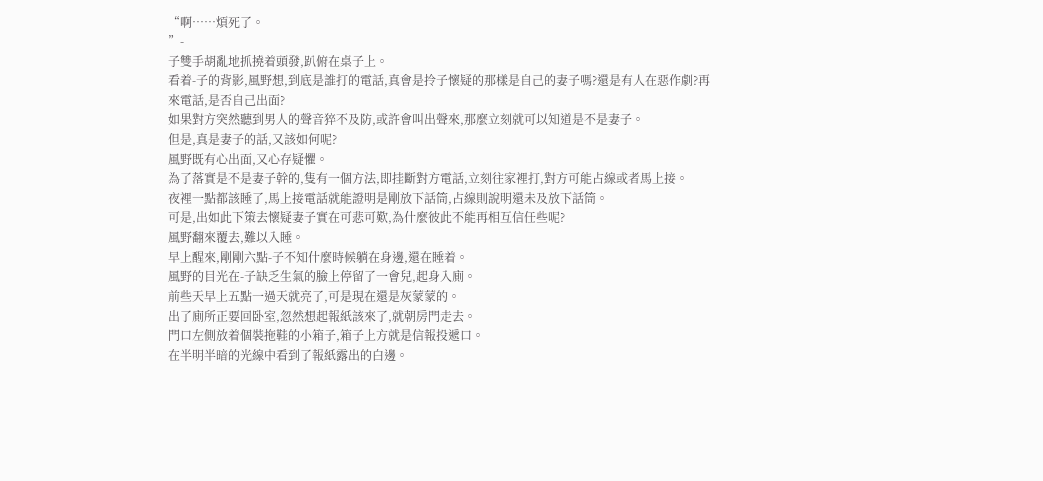“啊……煩死了。
”-
子雙手胡亂地抓撓着頭發,趴俯在桌子上。
看着-子的背影,風野想,到底是誰打的電話,真會是拎子懷疑的那樣是自己的妻子嗎?還是有人在惡作劇?再來電話,是否自己出面?
如果對方突然聽到男人的聲音猝不及防,或許會叫出聲來,那麼立刻就可以知道是不是妻子。
但是,真是妻子的話,又該如何呢?
風野既有心出面,又心存疑懼。
為了落實是不是妻子幹的,隻有一個方法,即挂斷對方電話,立刻往家裡打,對方可能占線或者馬上接。
夜裡一點都該睡了,馬上接電話就能證明是剛放下話筒,占線則說明還未及放下話筒。
可是,出如此下策去懷疑妻子實在可悲可歎,為什麼彼此不能再相互信任些呢?
風野翻來覆去,難以入睡。
早上醒來,剛剛六點-子不知什麼時候躺在身邊,還在睡着。
風野的目光在-子缺乏生氣的臉上停留了一會兒,起身入廁。
前些天早上五點一過天就亮了,可是現在還是灰蒙蒙的。
出了廁所正要回卧室,忽然想起報紙該來了,就朝房門走去。
門口左側放着個裝拖鞋的小箱子,箱子上方就是信報投遞口。
在半明半暗的光線中看到了報紙露出的白邊。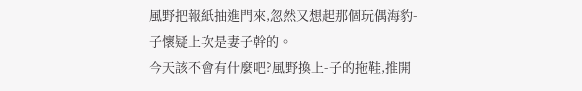風野把報紙抽進門來,忽然又想起那個玩偶海豹-
子懷疑上次是妻子幹的。
今天該不會有什麼吧?風野換上-子的拖鞋,推開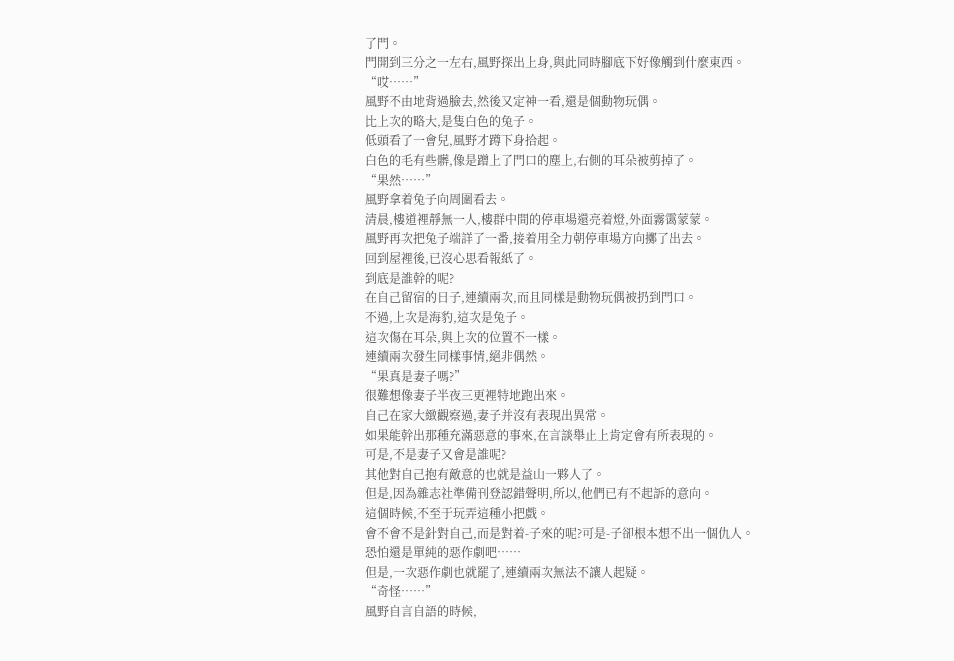了門。
門開到三分之一左右,風野探出上身,與此同時腳底下好像觸到什麼東西。
“哎……”
風野不由地背過臉去,然後又定神一看,還是個動物玩偶。
比上次的略大,是隻白色的兔子。
低頭看了一會兒,風野才蹲下身拾起。
白色的毛有些髒,像是蹭上了門口的塵上,右側的耳朵被剪掉了。
“果然……”
風野拿着兔子向周圍看去。
清晨,樓道裡靜無一人,樓群中間的停車場還亮着燈,外面霧霭蒙蒙。
風野再次把兔子端詳了一番,接着用全力朝停車場方向擲了出去。
回到屋裡後,已沒心思看報紙了。
到底是誰幹的呢?
在自己留宿的日子,連續兩次,而且同樣是動物玩偶被扔到門口。
不過,上次是海豹,這次是兔子。
這次傷在耳朵,與上次的位置不一樣。
連續兩次發生同樣事情,絕非偶然。
“果真是妻子嗎?”
很難想像妻子半夜三更裡特地跑出來。
自己在家大緻觀察過,妻子并沒有表現出異常。
如果能幹出那種充滿惡意的事來,在言談舉止上肯定會有所表現的。
可是,不是妻子又會是誰呢?
其他對自己抱有敵意的也就是益山一夥人了。
但是,因為雜志社準備刊登認錯聲明,所以,他們已有不起訴的意向。
這個時候,不至于玩弄這種小把戲。
會不會不是針對自己,而是對着-子來的呢?可是-子卻根本想不出一個仇人。
恐怕還是單純的惡作劇吧……
但是,一次惡作劇也就罷了,連續兩次無法不讓人起疑。
“奇怪……”
風野自言自語的時候,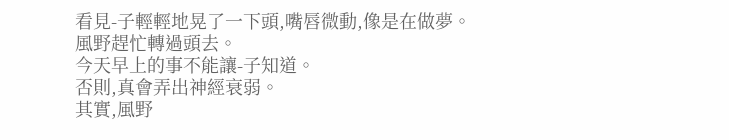看見-子輕輕地晃了一下頭,嘴唇微動,像是在做夢。
風野趕忙轉過頭去。
今天早上的事不能讓-子知道。
否則,真會弄出神經衰弱。
其實,風野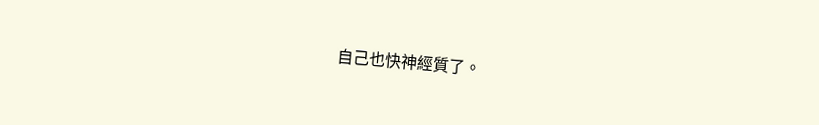自己也快神經質了。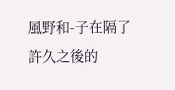風野和-子在隔了許久之後的